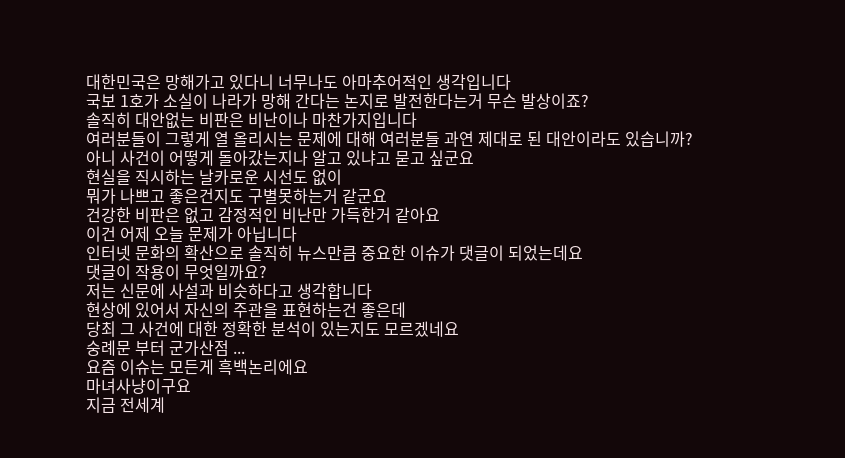대한민국은 망해가고 있다니 너무나도 아마추어적인 생각입니다
국보 1호가 소실이 나라가 망해 간다는 논지로 발전한다는거 무슨 발상이죠?
솔직히 대안없는 비판은 비난이나 마찬가지입니다
여러분들이 그렇게 열 올리시는 문제에 대해 여러분들 과연 제대로 된 대안이라도 있습니까?
아니 사건이 어떻게 돌아갔는지나 알고 있냐고 묻고 싶군요
현실을 직시하는 날카로운 시선도 없이
뭐가 나쁘고 좋은건지도 구별못하는거 같군요
건강한 비판은 없고 감정적인 비난만 가득한거 같아요
이건 어제 오늘 문제가 아닙니다
인터넷 문화의 확산으로 솔직히 뉴스만큼 중요한 이슈가 댓글이 되었는데요
댓글이 작용이 무엇일까요?
저는 신문에 사설과 비슷하다고 생각합니다
현상에 있어서 자신의 주관을 표현하는건 좋은데
당최 그 사건에 대한 정확한 분석이 있는지도 모르겠네요
숭례문 부터 군가산점 ...
요즘 이슈는 모든게 흑백논리에요
마녀사냥이구요
지금 전세계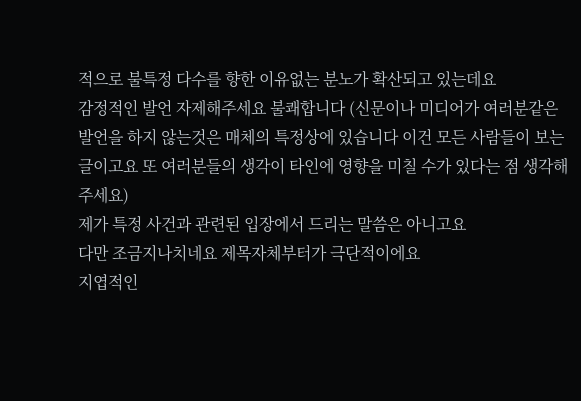적으로 불특정 다수를 향한 이유없는 분노가 확산되고 있는데요
감정적인 발언 자제해주세요 불쾌합니다 (신문이나 미디어가 여러분같은 발언을 하지 않는것은 매체의 특정상에 있습니다 이건 모든 사람들이 보는 글이고요 또 여러분들의 생각이 타인에 영향을 미칠 수가 있다는 점 생각해주세요)
제가 특정 사건과 관련된 입장에서 드리는 말씀은 아니고요
다만 조금지나치네요 제목자체부터가 극단적이에요
지엽적인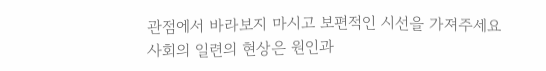관점에서 바라보지 마시고 보편적인 시선을 가져주세요
사회의 일련의 현상은 원인과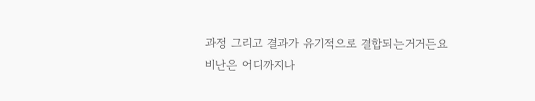과정 그리고 결과가 유기적으로 결합되는거거든요
비난은 어디까지나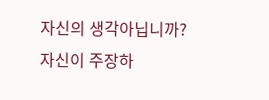자신의 생각아닙니까?
자신이 주장하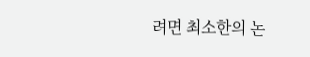려면 최소한의 논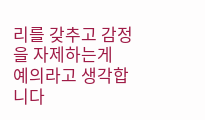리를 갖추고 감정을 자제하는게
예의라고 생각합니다